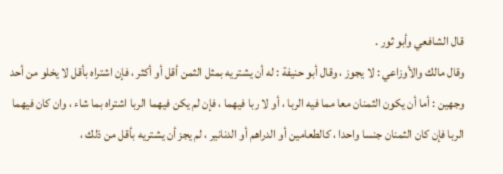قال الشافعي وأبو ثور .
وقال مالك والأوزاعي : لا يجوز ، وقال أبو حنيفة : له أن يشتريه بمثل الثمن أقل أو أكثر ، فإن اشتراه بأقل لا يخلو من أحد وجهين : أما أن يكون الثمنان معا مما فيه الربا ، أو لا ربا فيهما ، فإن لم يكن فيهما الربا اشتراه بما شاء ، وان كان فيهما الربا فإن كان الثمنان جنسا واحدا ، كالطعامين أو الدراهم أو الدنانير ، لم يجز أن يشتريه بأقل من ذلك ،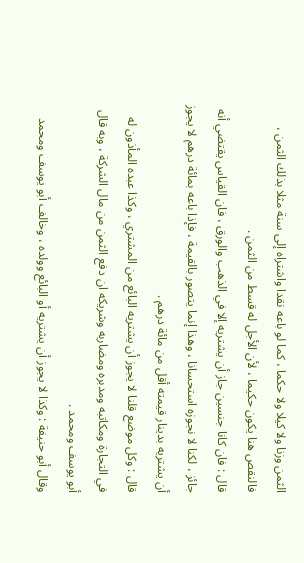الثمن وزنا ولا كيلا ولا حكما ، كما لو باعه نقدا واشتراه إلى سنة مثلا بذلك الثمن ، فالنقص هنا يكون حكيما ، لأن الأجل له قسط من الثمن .
قال : فان كانا جنسين جاز أن يشتريه إلا في الذهب والورق ، فان القياس يقتضي أنه جائز ، لكنا لا نجوزه استحسانا ، وهذا إنما يتصور بالقيمة ، فإذا باعه بمائة درهم لا يجوز أن يشتريه بدينار قيمته أقل من مائة درهم .
قال : وكل موضع قلنا لا يجوز أن يشتريه البائع من المشتري ، وكذا عبده المأذون له في التجارة ومكاتبه ومدبره ومضاربه وشريكه ان دفع الثمن من مال الشركة ، وبه قال أبو يوسف ومحمد .
وقال أبو حنيفة : وكذا لا يجوز أن يشتريه أو البائع وولده ، وخالف أبو يوسف ومحمد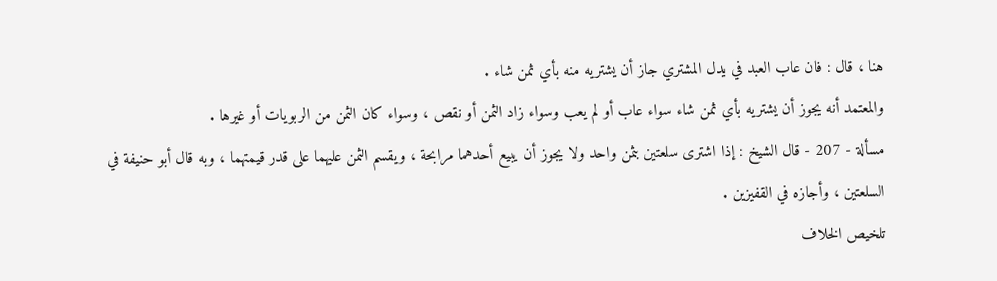هنا ، قال : فان عاب العبد في يدل المشتري جاز أن يشتريه منه بأي ثمن شاء .
والمعتمد أنه يجوز أن يشتريه بأي ثمن شاء سواء عاب أو لم يعب وسواء زاد الثمن أو نقص ، وسواء كان الثمن من الربويات أو غيرها .
مسألة - 207 - قال الشيخ : إذا اشترى سلعتين بثمن واحد ولا يجوز أن يبيع أحدهما مرابحة ، ويقسم الثمن عليهما على قدر قيمتهما ، وبه قال أبو حنيفة في السلعتين ، وأجازه في القفيزين .
تلخيص الخلاف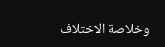وخلاصة الاختلاف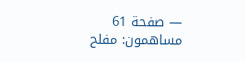— صفحة 61
مساهمون: مفلح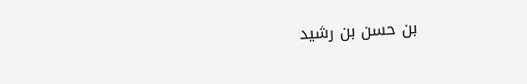بن حسن بن رشيد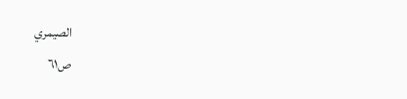الصيمري
ص٦١